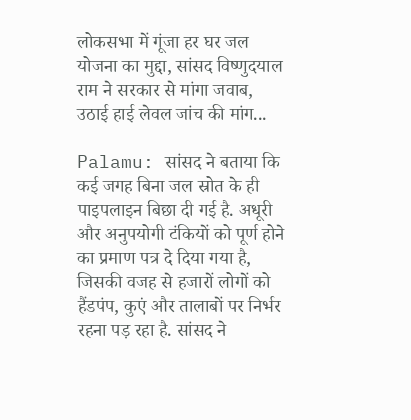लोकसभा में गूंजा हर घर जल योजना का मुद्दा, सांसद विष्णुदयाल राम ने सरकार से मांगा जवाब, उठाई हाई लेवल जांच की मांग...

Palamu: सांसद ने बताया कि कई जगह बिना जल स्रोत के ही पाइपलाइन बिछा दी गई है. अधूरी और अनुपयोगी टंकियों को पूर्ण होने का प्रमाण पत्र दे दिया गया है, जिसकी वजह से हजारों लोगों को हैंडपंप, कुएं और तालाबों पर निर्भर रहना पड़ रहा है. सांसद ने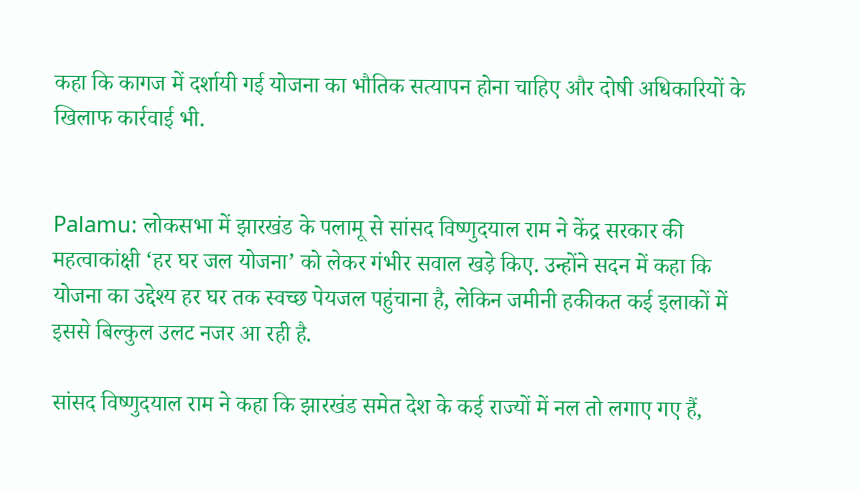कहा कि कागज में दर्शायी गई योजना का भौतिक सत्यापन होना चाहिए और दोषी अधिकारियों के खिलाफ कार्रवाई भी.


Palamu: लोकसभा में झारखंड के पलामू से सांसद विष्णुदयाल राम ने केंद्र सरकार की महत्वाकांक्षी ‘हर घर जल योजना’ को लेकर गंभीर सवाल खड़े किए. उन्होंने सदन में कहा कि योजना का उद्देश्य हर घर तक स्वच्छ पेयजल पहुंचाना है, लेकिन जमीनी हकीकत कई इलाकों में इससे बिल्कुल उलट नजर आ रही है.

सांसद विष्णुदयाल राम ने कहा कि झारखंड समेत देश के कई राज्यों में नल तो लगाए गए हैं,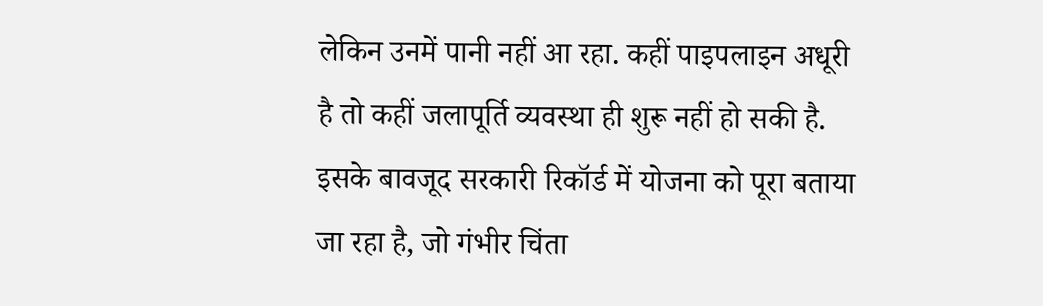लेकिन उनमें पानी नहीं आ रहा. कहीं पाइपलाइन अधूरी है तो कहीं जलापूर्ति व्यवस्था ही शुरू नहीं हो सकी है. इसके बावजूद सरकारी रिकॉर्ड में योजना को पूरा बताया जा रहा है, जो गंभीर चिंता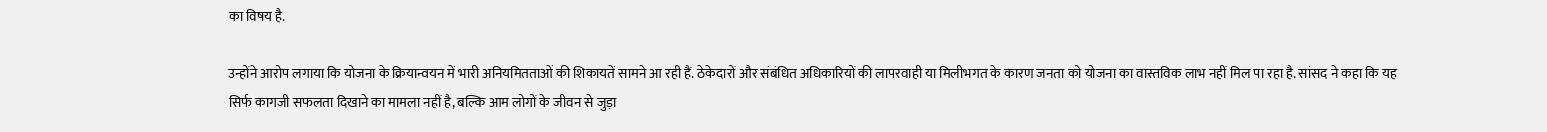का विषय है.

उन्होंने आरोप लगाया कि योजना के क्रियान्वयन में भारी अनियमितताओं की शिकायतें सामने आ रही हैं. ठेकेदारों और संबंधित अधिकारियों की लापरवाही या मिलीभगत के कारण जनता को योजना का वास्तविक लाभ नहीं मिल पा रहा है. सांसद ने कहा कि यह सिर्फ कागजी सफलता दिखाने का मामला नहीं है, बल्कि आम लोगों के जीवन से जुड़ा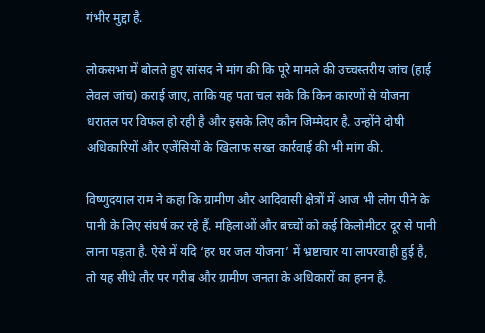गंभीर मुद्दा है.

लोकसभा में बोलते हुए सांसद ने मांग की कि पूरे मामले की उच्चस्तरीय जांच (हाई लेवल जांच) कराई जाए, ताकि यह पता चल सके कि किन कारणों से योजना धरातल पर विफल हो रही है और इसके लिए कौन जिम्मेदार है. उन्होंने दोषी अधिकारियों और एजेंसियों के खिलाफ सख्त कार्रवाई की भी मांग की.

विष्णुदयाल राम ने कहा कि ग्रामीण और आदिवासी क्षेत्रों में आज भी लोग पीने के पानी के लिए संघर्ष कर रहे हैं. महिलाओं और बच्चों को कई किलोमीटर दूर से पानी लाना पड़ता है. ऐसे में यदि ‘हर घर जल योजना’ में भ्रष्टाचार या लापरवाही हुई है, तो यह सीधे तौर पर गरीब और ग्रामीण जनता के अधिकारों का हनन है.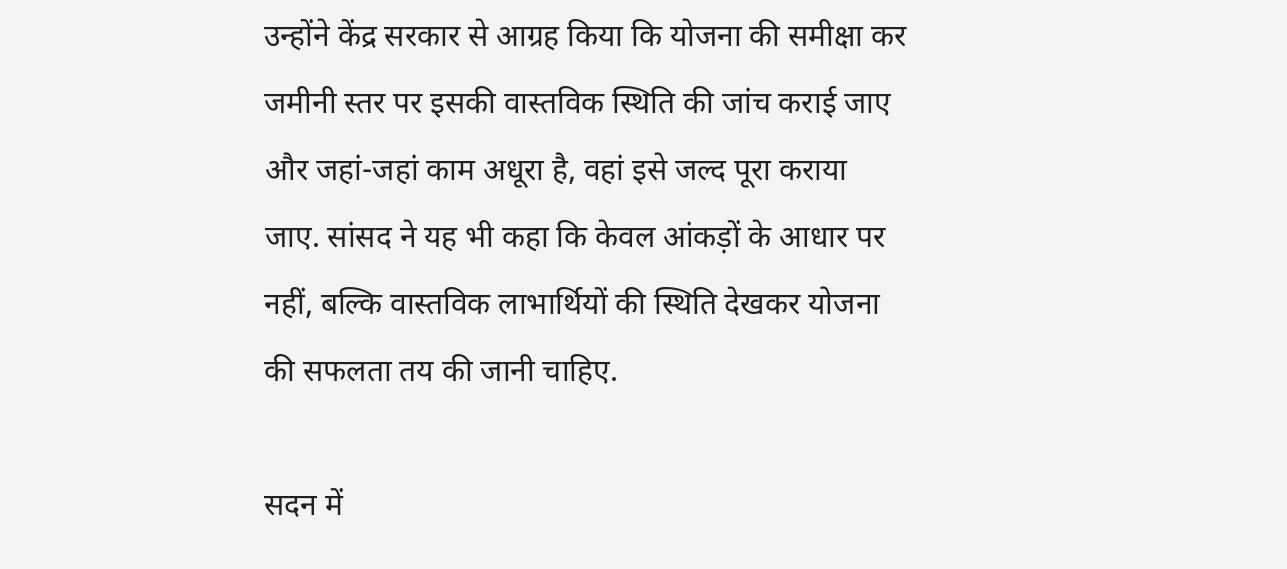उन्होंने केंद्र सरकार से आग्रह किया कि योजना की समीक्षा कर जमीनी स्तर पर इसकी वास्तविक स्थिति की जांच कराई जाए और जहां-जहां काम अधूरा है, वहां इसे जल्द पूरा कराया जाए. सांसद ने यह भी कहा कि केवल आंकड़ों के आधार पर नहीं, बल्कि वास्तविक लाभार्थियों की स्थिति देखकर योजना की सफलता तय की जानी चाहिए.

सदन में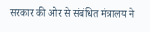सरकार की ओर से संबंधित मंत्रालय ने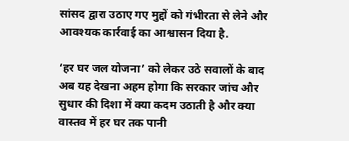सांसद द्वारा उठाए गए मुद्दों को गंभीरता से लेने और आवश्यक कार्रवाई का आश्वासन दिया है.

‘हर घर जल योजना’ को लेकर उठे सवालों के बाद अब यह देखना अहम होगा कि सरकार जांच और सुधार की दिशा में क्या कदम उठाती है और क्या वास्तव में हर घर तक पानी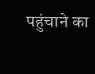पहुंचाने का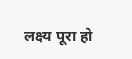लक्ष्य पूरा हो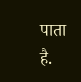पाता है.